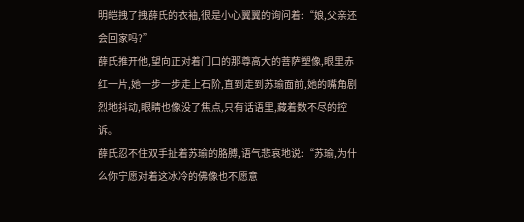明皑拽了拽薛氏的衣袖,很是小心翼翼的询问着:“娘,父亲还会回家吗?”
薛氏推开他,望向正对着门口的那尊高大的菩萨塑像,眼里赤红一片,她一步一步走上石阶,直到走到苏瑜面前,她的嘴角剧烈地抖动,眼睛也像没了焦点,只有话语里,藏着数不尽的控诉。
薛氏忍不住双手扯着苏瑜的胳膊,语气悲哀地说:“苏瑜,为什么你宁愿对着这冰冷的佛像也不愿意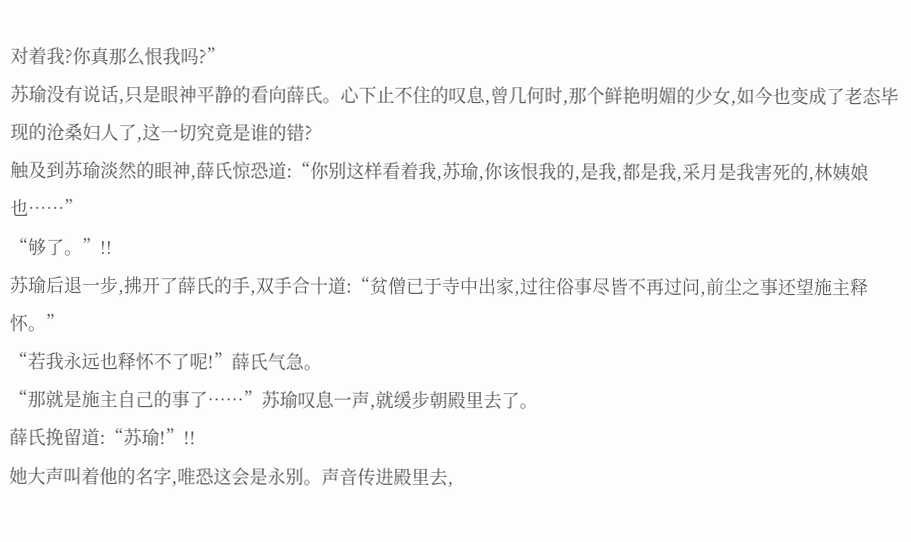对着我?你真那么恨我吗?”
苏瑜没有说话,只是眼神平静的看向薛氏。心下止不住的叹息,曾几何时,那个鲜艳明媚的少女,如今也变成了老态毕现的沧桑妇人了,这一切究竟是谁的错?
触及到苏瑜淡然的眼神,薛氏惊恐道:“你别这样看着我,苏瑜,你该恨我的,是我,都是我,采月是我害死的,林姨娘也……”
“够了。”!!
苏瑜后退一步,拂开了薛氏的手,双手合十道:“贫僧已于寺中出家,过往俗事尽皆不再过问,前尘之事还望施主释怀。”
“若我永远也释怀不了呢!”薛氏气急。
“那就是施主自己的事了……”苏瑜叹息一声,就缓步朝殿里去了。
薛氏挽留道:“苏瑜!”!!
她大声叫着他的名字,唯恐这会是永别。声音传进殿里去,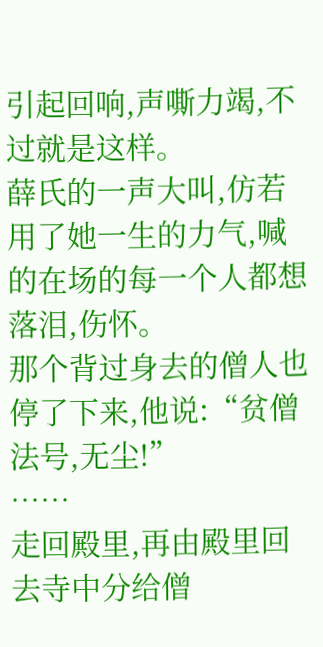引起回响,声嘶力竭,不过就是这样。
薛氏的一声大叫,仿若用了她一生的力气,喊的在场的每一个人都想落泪,伤怀。
那个背过身去的僧人也停了下来,他说:“贫僧法号,无尘!”
……
走回殿里,再由殿里回去寺中分给僧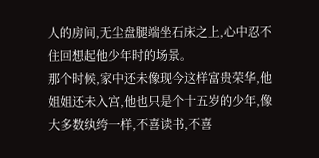人的房间,无尘盘腿端坐石床之上,心中忍不住回想起他少年时的场景。
那个时候,家中还未像现今这样富贵荣华,他姐姐还未入宫,他也只是个十五岁的少年,像大多数纨绔一样,不喜读书,不喜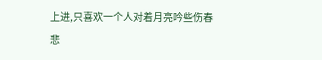上进,只喜欢一个人对着月亮吟些伤春悲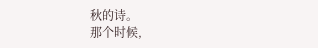秋的诗。
那个时候,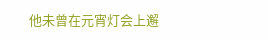他未曾在元宵灯会上邂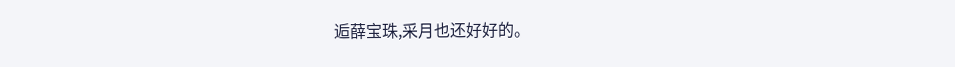逅薛宝珠,采月也还好好的。